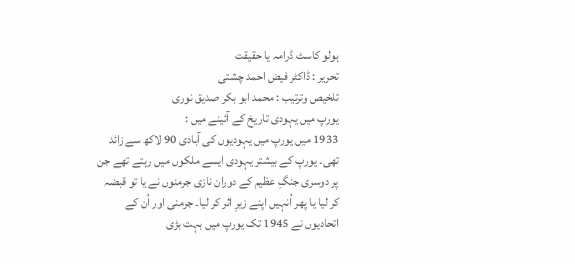ہولو کاسٹ ڈرامہ یا حقیقت
تحریر : ڈاکٹر فیض احمد چشتی
تلخیص وترتیب : محمد ابو بکر صدیق نوری
یورپ میں یہودی تاریخ کے آئینے میں :
1933 میں یورپ میں یہودیوں کی آبادی 90 لاکھ سے زائد تھی۔ یورپ کے بیشتر یہودی ایسے ملکوں میں رہتے تھے جن پر دوسری جنگِ عظیم کے دوران نازی جرمنوں نے یا تو قبضہ کر لیا یا پھر اُنہیں اپنے زیرِ اثر کر لیا۔ جرمنی اور اُن کے اتحادیوں نے 1945 تک یورپ میں بہت بڑی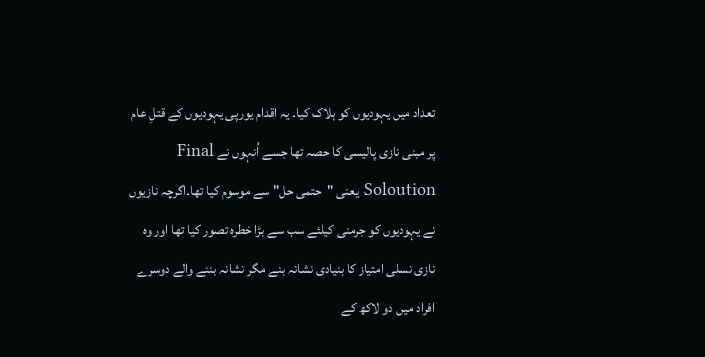تعداد میں یہودیوں کو ہلاک کیا۔ یہ اقدام یورپی یہودیوں کے قتلِ عام پر مبنی نازی پالیسی کا حصہ تھا جسے اُنہوں نے Final Soloution یعنی "حتمی حل" سے موسوم کیا تھا۔اگرچہ نازیوں نے یہودیوں کو جرمنی کیلئے سب سے بڑا خطرہ تصور کیا تھا اور وہ نازی نسلی امتیاز کا بنیادی نشانہ بنے مگر نشانہ بننے والے دوسرے افراد میں دو لاکھ کے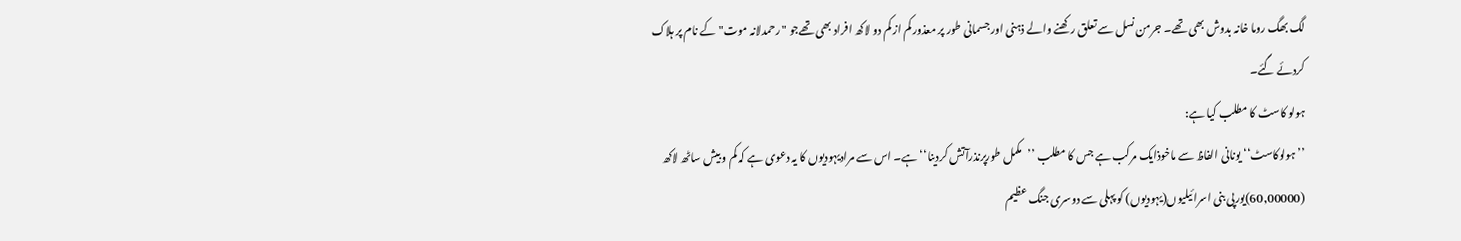لگ بھگ روما خانہ بدوش بھی تھے۔ جرمن نسل سے تعلق رکھنے والے ذہنی اور جسمانی طور پر معذور کم از کم دو لاکھ افراد بھی تھےجو "رحمدلانہ موت" کے نام پر ہلاک کردئے گئے۔
ہولو کاسٹ کا مطلب کیا ہے:
’’ہولوکاسٹ‘‘ یونانی الفاظ سے ماخوذایک مرکب ہے جس کا مطلب ’’مکمل طورپرنذرآتش کردینا‘‘ہے۔ اس سے مرادیہودیوں کا یہ دعوی ہے کہ کم و بیش ساٹھ لاکھ (60,00000)یورپی بنی اسرائیلیوں(یہودیوں) کو پہلی سے دوسری جنگ عظیم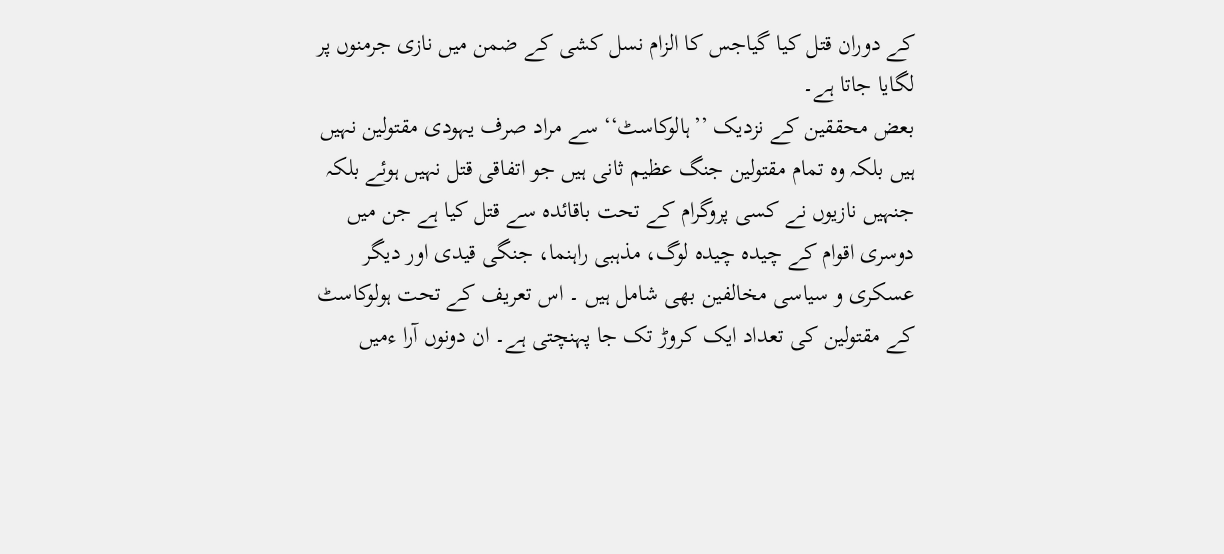کے دوران قتل کیا گیاجس کا الزام نسل کشی کے ضمن میں نازی جرمنوں پر لگایا جاتا ہے۔
بعض محققین کے نزدیک ’’ہالوکاسٹ‘‘ سے مراد صرف یہودی مقتولین نہیں ہیں بلکہ وہ تمام مقتولین جنگ عظیم ثانی ہیں جو اتفاقی قتل نہیں ہوئے بلکہ جنہیں نازیوں نے کسی پروگرام کے تحت باقائدہ سے قتل کیا ہے جن میں دوسری اقوام کے چیدہ چیدہ لوگ، مذہبی راہنما، جنگی قیدی اور دیگر عسکری و سیاسی مخالفین بھی شامل ہیں ۔ اس تعریف کے تحت ہولوکاسٹ کے مقتولین کی تعداد ایک کروڑ تک جا پہنچتی ہے۔ ان دونوں آرا ءمیں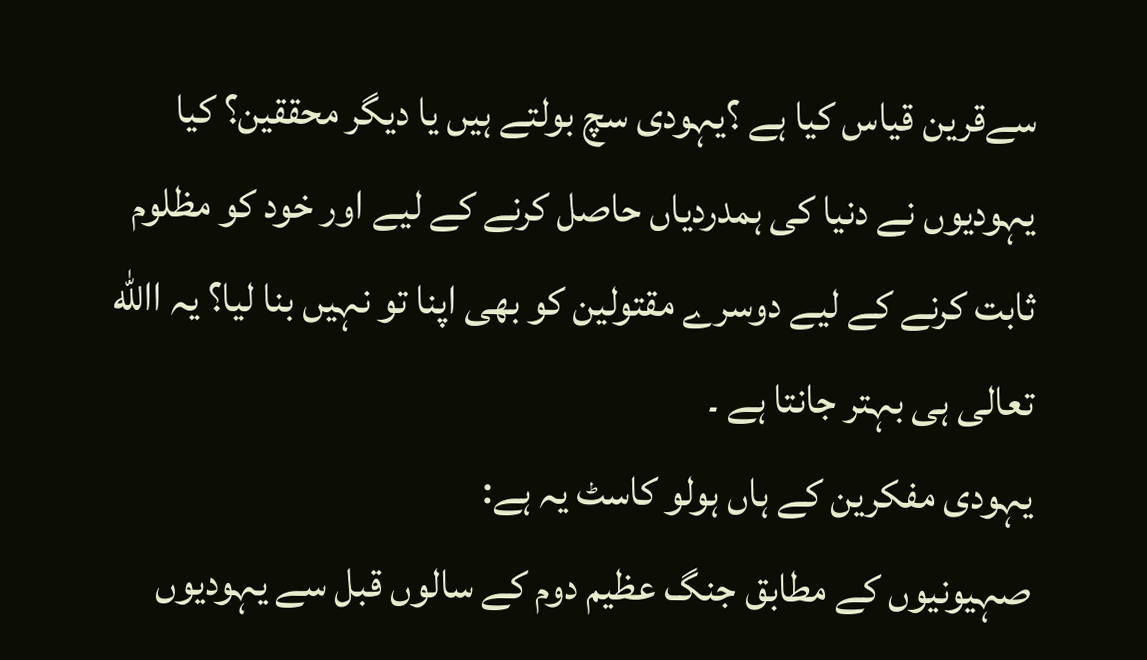سےقرین قیاس کیا ہے ؟یہودی سچ بولتے ہیں یا دیگر محققین؟ کیا یہودیوں نے دنیا کی ہمدردیاں حاصل کرنے کے لیے اور خود کو مظلوم ثابت کرنے کے لیے دوسرے مقتولین کو بھی اپنا تو نہیں بنا لیا؟ یہ االله تعالی ہی بہتر جانتا ہے ۔
یہودی مفکرین کے ہاں ہولو کاسٹ یہ ہے:
صہیونیوں کے مطابق جنگ عظیم دوم کے سالوں قبل سے یہودیوں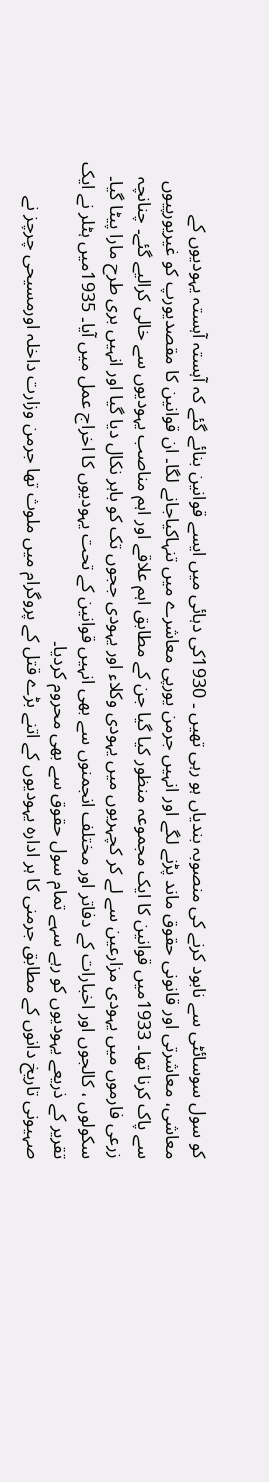کو سول سوسائٹی سے نابود کرنے کی منصوبہ بندیاں ہو رہی تھیں ۔ 1930کی دہائی میں ایسے قوانین بنائے گئے کہ آہستہ آہستہ یہودیوں کے معاشی، معاشرتی اور قانونی حقوق ماند پڑنے لگے اور انہیں جرمن یورپی معاشرے میں تنہاکیاجانے لگا۔ ان قوانین کا مقصدیورپ کو غیریورپیوں سے پاک کرنا تھا۔ 1933میں قوانین کا ایک مجموعہ منظور کیا گیا جن کے مطابق اہم علاقے اور اہم مناصب یہودیوں سے خالی کرالیے گئے۔ چنانچہ زرعی فارموں میں یہودی مزارعین سے لے کر کچہریوں میں یہودی وکلاء اور یہودی ججوں تک کو باہر نکال دیا گیا اور انہیں بری طرح مارا پیٹا گیا۔ سکولوں ، کالجوں اور اخبارات کے دفاتر اور مختلف انجمنوں سے بھی انہیں قوانین کے تحت یہودیوں کا اخراج عمل میں آیا۔ 1935میں ہٹلر نے ایک تقریر کے ذریعے یہودیوں کو رہے سہے تمام سول حقوق سے بھی محروم کردیا۔
صہیونی تاریخ دانوں کے مطابق جرمنی کا ہر ادارہ یہودیوں کے اتنے بڑے قتل کے پروگرام میں ملوث تھا جرمن وزارت داخلہ اورمسیحی چرچز نے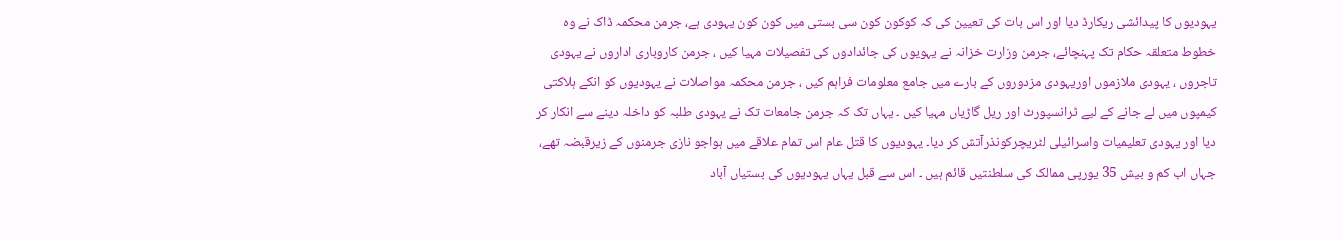یہودیوں کا پیدائشی ریکارڈ دیا اور اس بات کی تعیین کی کہ کوکون کون سی بستی میں کون کون یہودی ہے، جرمن محکمہ ڈاک نے وہ خطوط متعلقہ حکام تک پہنچائے، جرمن وزارت خزانہ نے یہویوں کی جائدادوں کی تفصیلات مہیا کیں ، جرمن کاروباری اداروں نے یہودی تاجروں ، یہودی ملازموں اوریہودی مزدوروں کے بارے میں جامع معلومات فراہم کیں ، جرمن محکمہ مواصلات نے یہودیوں کو انکے ہلاکتی کیمپوں میں لے جانے کے لیے ٹرانسپورٹ اور ریل گاڑیاں مہیا کیں ۔ یہاں تک کہ جرمن جامعات تک نے یہودی طلبہ کو داخلہ دینے سے انکار کر دیا اور یہودی تعلیمیات واسرائیلی لٹریچرکونذرآتش کر دیا۔ یہودیوں کا قتل عام اس تمام علاقے میں ہواجو نازی جرمنوں کے زیرقبضہ تھے، جہاں اب کم و بیش 35 یورپی ممالک کی سلطنتیں قائم ہیں ۔ اس سے قبل یہاں یہودیوں کی بستیاں آباد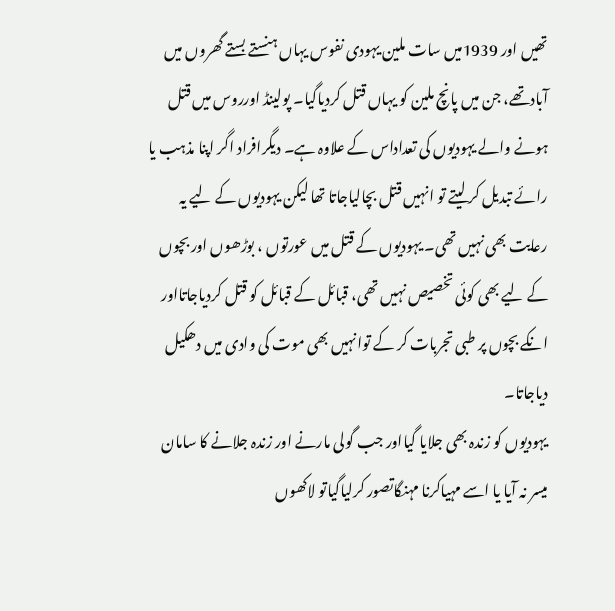تھیں اور 1939میں سات ملین یہودی نفوس یہاں ہنستے بستے گھروں میں آبادتھے، جن میں پانچ ملین کو یہاں قتل کردیاگیا۔ پولینڈ اورروس میں قتل ہونے والے یہودیوں کی تعداداس کے علاوہ ہے۔ دیگرافراد اگر اپنا مذہب یا رائے تبدیل کر لیتے تو انہیں قتل بچالیاجاتا تھا لیکن یہودیوں کے لیے یہ رعایت بھی نہیں تھی۔ یہودیوں کے قتل میں عورتوں ، بوڑھوں اور بچوں کے لیے بھی کوئی تخصیص نہیں تھی، قبائل کے قبائل کو قتل کردیاجاتااور انکے بچوں پر طبی تجربات کر کے توانہیں بھی موت کی وادی میں دھکیل دیاجاتا۔
یہودیوں کو زندہ بھی جلایا گیااور جب گولی مارنے اور زندہ جلانے کا سامان میسر نہ آیا یا اسے مہیاکرنا مہنگاتصور کرلیاگیاتو لاکھوں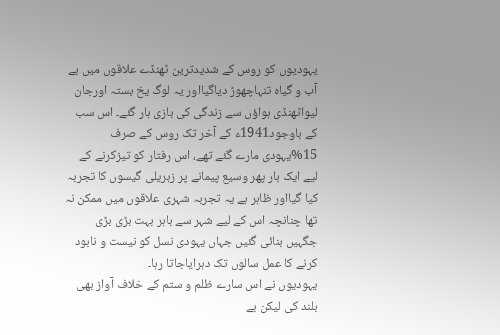یہودیوں کو روس کے شدیدترین ٹھنڈے علاقوں میں بے آب و گیاہ تنہاچھوڑ دیاگیااور یہ لوگ یخ بستہ اورجان لیواٹھنڈی ہواؤں سے زندگی کی بازی ہار گئے۔ اس سب کے باوجود1941ء کے آخر تک روس کے صرف 15%یہودی مارے گئے تھے، اس رفتار کو تیزکرنے کے لیے ایک بار پھر وسیع پیمانے پر زہریلی گیسوں کا تجربہ کیا گیااور ظاہر ہے یہ تجربہ شہری علاقوں میں ممکن نہ تھا چنانچہ اس کے لیے شہر سے باہر بہت بڑی بڑی جگہیں بنائی گئیں جہاں یہودی نسل کو نیست و نابود کرنے کا عمل سالوں تک دہرایاجاتا رہا۔
یہودیوں نے اس سارے ظلم و ستم کے خلاف آواز بھی بلند کی لیکن بے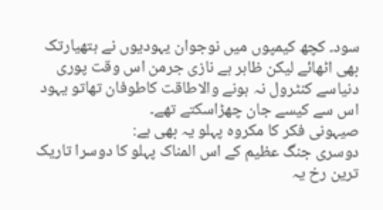سود۔ کچھ کیمپوں میں نوجوان یہودیوں نے ہتھیارتک بھی اٹھائے لیکن ظاہر ہے نازی جرمن اس وقت پوری دنیاسے کنٹرول نہ ہونے والاطاقت کاطوفان تھاتو یہود اس سے کیسے جان چھڑاسکتے تھے۔
صیہونی فکر کا مکروہ پہلو یہ بھی ہے:
دوسری جنگ عظیم کے اس المناک پہلو کا دوسرا تاریک ترین رخ یہ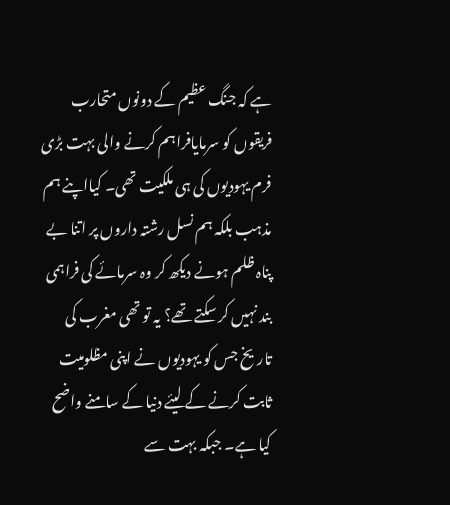ہے کہ جنگ عظیم کے دونوں متحارب فریقوں کو سرمایافراہم کرنے والی بہت بڑی فرم یہودیوں کی ہی ملکیت تھی۔ کیااپنے ہم مذہب بلکہ ہم نسل رشتہ داروں پر اتنا بے پناہ ظلم ہونے دیکھ کر وہ سرمائے کی فراہمی بند نہیں کر سکتے تھے؟ یہ تو تھی مغرب کی تاریخ جس کو یہودیوں نے اپنی مظلومیت ثابت کرنے کے لیئے دنیا کے سامنے واضح کیا ہے۔ جبکہ بہت سے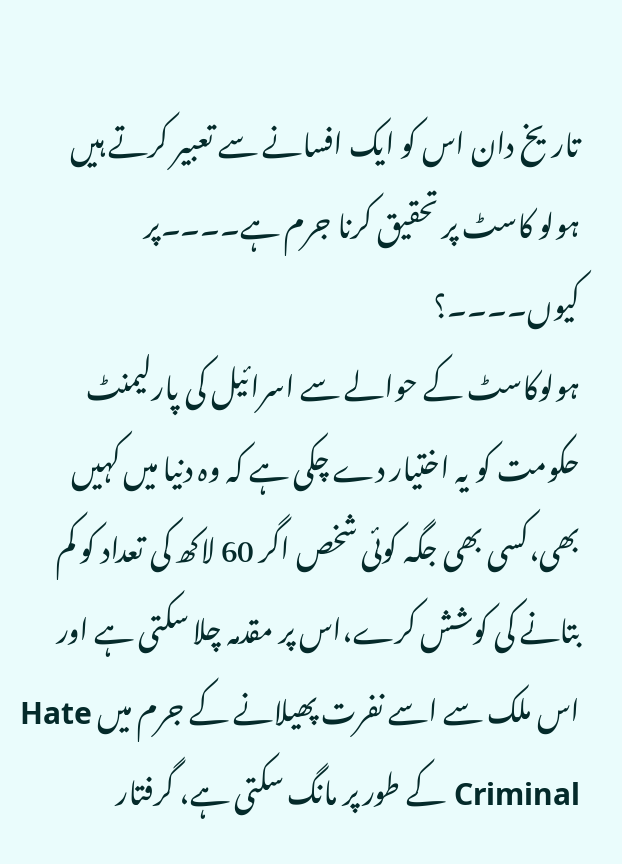تاریخ دان اس کو ایک افسانے سے تعبیر کرتے ہیں
ہولو کاسٹ پر تحقیق کرنا جرم ہے۔۔۔۔پر کیوں۔۔۔۔؟
ہولوکاسٹ کے حوالے سے اسرائیل کی پارلیمنٹ حکومت کو یہ اختیار دے چکی ہے کہ وہ دنیا میں کہیں بھی،کسی بھی جگہ کوئی شخص اگر 60 لاکھ کی تعداد کو کم بتانے کی کوشش کرے،اس پر مقدمہ چلا سکتی ہے اور اس ملک سے اسے نفرت پھیلانے کے جرم میں Hate Criminal کے طور پر مانگ سکتی ہے، گرفتار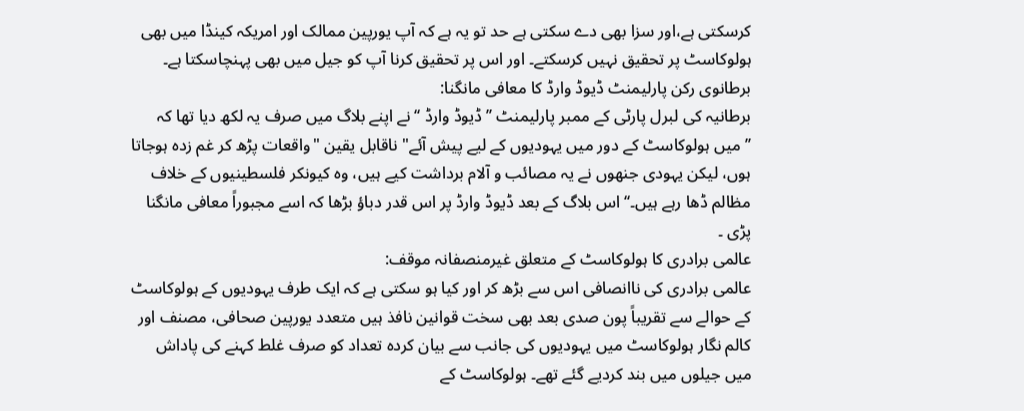کرسکتی ہے،اور سزا بھی دے سکتی ہے حد تو یہ ہے کہ آپ یورپین ممالک اور امریکہ کینڈا میں بھی ہولوکاسٹ پر تحقیق نہیں کرسکتے۔ اور اس پر تحقیق کرنا آپ کو جیل میں بھی پہنچاسکتا ہے۔
برطانوی رکن پارلیمنٹ ڈیوڈ وارڈ کا معافی مانگنا:
برطانیہ کی لبرل پارٹی کے ممبر پارلیمنٹ ’’ڈیوڈ وارڈ ‘‘نے اپنے بلاگ میں صرف یہ لکھ دیا تھا کہ ’’میں ہولوکاسٹ کے دور میں یہودیوں کے لیے پیش آئے" ناقابل یقین "واقعات پڑھ کر غم زدہ ہوجاتا ہوں، لیکن یہودی جنھوں نے یہ مصائب و آلام برداشت کیے ہیں، وہ کیونکر فلسطینیوں کے خلاف مظالم ڈھا رہے ہیں۔‘‘ اس بلاگ کے بعد ڈیوڈ وارڈ پر اس قدر دباؤ بڑھا کہ اسے مجبوراً معافی مانگنا پڑی ۔
عالمی برادری کا ہولوکاسٹ کے متعلق غیرمنصفانہ موقف:
عالمی برادری کی ناانصافی اس سے بڑھ کر اور کیا ہو سکتی ہے کہ ایک طرف یہودیوں کے ہولوکاسٹ کے حوالے سے تقریباً پون صدی بعد بھی سخت قوانین نافذ ہیں متعدد یورپین صحافی، مصنف اور کالم نگار ہولوکاسٹ میں یہودیوں کی جانب سے بیان کردہ تعداد کو صرف غلط کہنے کی پاداش میں جیلوں میں بند کردیے گئے تھے۔ ہولوکاسٹ کے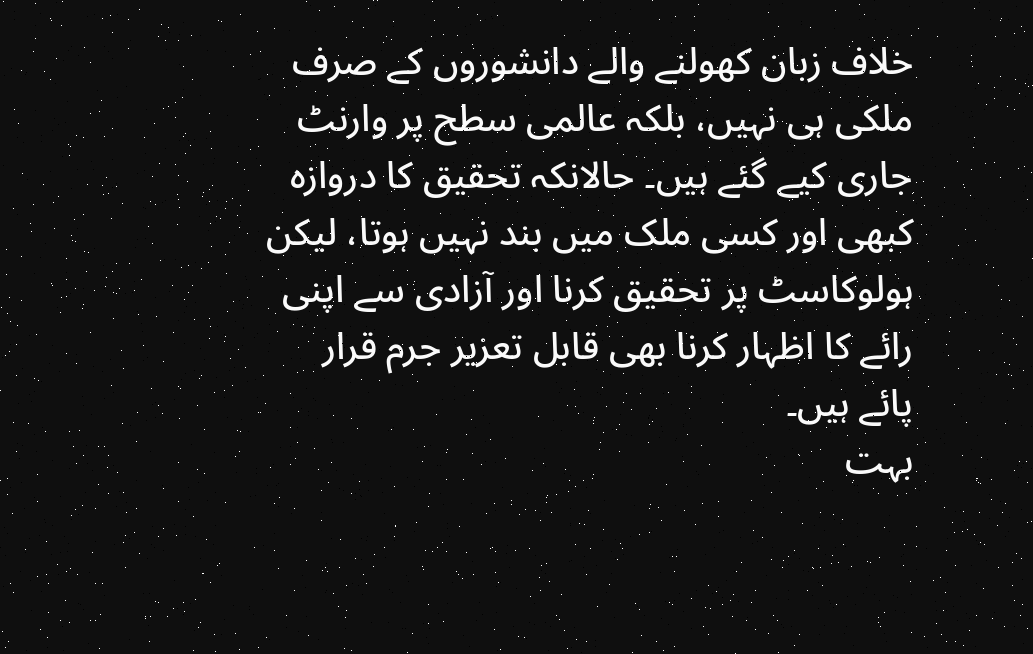خلاف زبان کھولنے والے دانشوروں کے صرف ملکی ہی نہیں، بلکہ عالمی سطح پر وارنٹ جاری کیے گئے ہیں۔ حالانکہ تحقیق کا دروازہ کبھی اور کسی ملک میں بند نہیں ہوتا، لیکن ہولوکاسٹ پر تحقیق کرنا اور آزادی سے اپنی رائے کا اظہار کرنا بھی قابل تعزیر جرم قرار پائے ہیں۔
بہت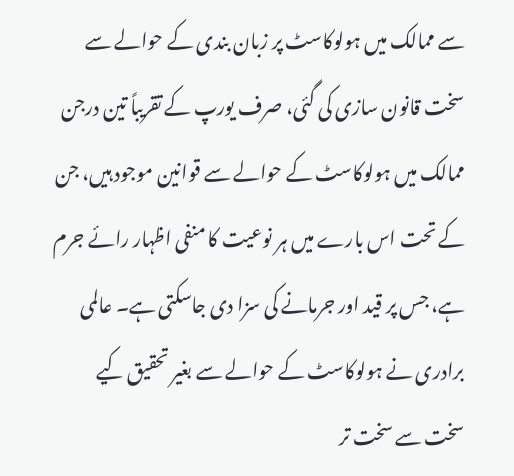سے ممالک میں ہولوکاسٹ پر زبان بندی کے حوالے سے سخت قانون سازی کی گئی، صرف یورپ کے تقریباً تین درجن ممالک میں ہولوکاسٹ کے حوالے سے قوانین موجود ہیں، جن کے تحت اس بارے میں ہر نوعیت کا منفی اظہار رائے جرم ہے، جس پر قید اور جرمانے کی سزا دی جاسکتی ہے۔ عالمی برادری نے ہولوکاسٹ کے حوالے سے بغیر تحقیق کیے سخت سے سخت تر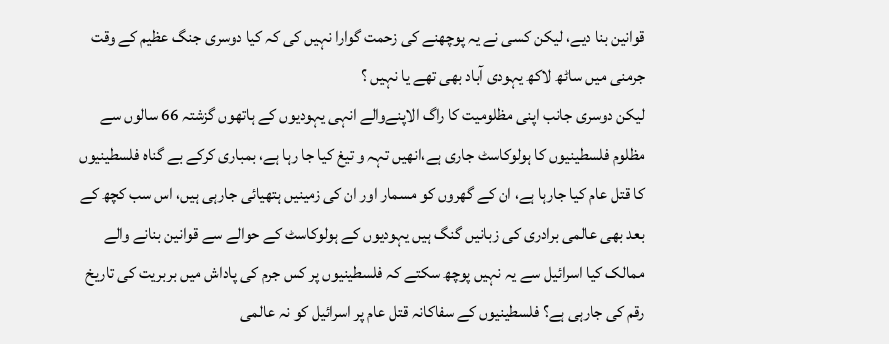قوانین بنا دیے، لیکن کسی نے یہ پوچھنے کی زحمت گوارا نہیں کی کہ کیا دوسری جنگ عظیم کے وقت جرمنی میں ساٹھ لاکھ یہودی آباد بھی تھے یا نہیں ؟
لیکن دوسری جانب اپنی مظلومیت کا راگ الاپنےوالے انہی یہودیوں کے ہاتھوں گزشتہ 66 سالوں سے مظلوم فلسطینیوں کا ہولوکاسٹ جاری ہے،انھیں تہہ و تیغ کیا جا رہا ہے، بمباری کرکے بے گناہ فلسطینیوں کا قتل عام کیا جارہا ہے، ان کے گھروں کو مسمار اور ان کی زمینیں ہتھیائی جارہی ہیں، اس سب کچھ کے بعد بھی عالمی برادری کی زبانیں گنگ ہیں یہودیوں کے ہولوکاسٹ کے حوالے سے قوانین بنانے والے ممالک کیا اسرائیل سے یہ نہیں پوچھ سکتے کہ فلسطینیوں پر کس جرم کی پاداش میں بربریت کی تاریخ رقم کی جارہی ہے؟ فلسطینیوں کے سفاکانہ قتل عام پر اسرائیل کو نہ عالمی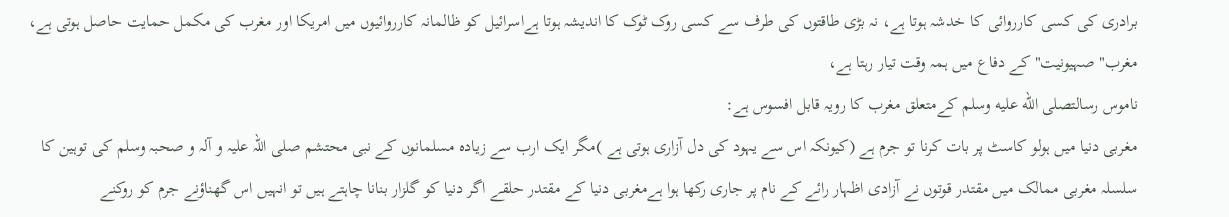برادری کی کسی کارروائی کا خدشہ ہوتا ہے، نہ بڑی طاقتوں کی طرف سے کسی روک ٹوک کا اندیشہ ہوتا ہےاسرائیل کو ظالمانہ کارروائیوں میں امریکا اور مغرب کی مکمل حمایت حاصل ہوتی ہے، مغرب" صہیونیت" کے دفاع میں ہمہ وقت تیار رہتا ہے،
ناموس رسالتصلى الله عليه وسلم کےمتعلق مغرب کا رویہ قابل افسوس ہے:
مغربی دنیا میں ہولو کاسٹ پر بات کرنا تو جرم ہے (کیونکہ اس سے یہود کی دل آزاری ہوتی ہے )مگر ایک ارب سے زیادہ مسلمانوں کے نبی محتشم صلی اللہ علیہ و آلہ و صحبہ وسلم کی توہین کا سلسلہ مغربی ممالک میں مقتدر قوتوں نے آزادی اظہار رائے کے نام پر جاری رکھا ہوا ہےمغربی دنیا کے مقتدر حلقے اگر دنیا کو گلزار بنانا چاہتے ہیں تو انہیں اس گھناؤنے جرم کو روکنے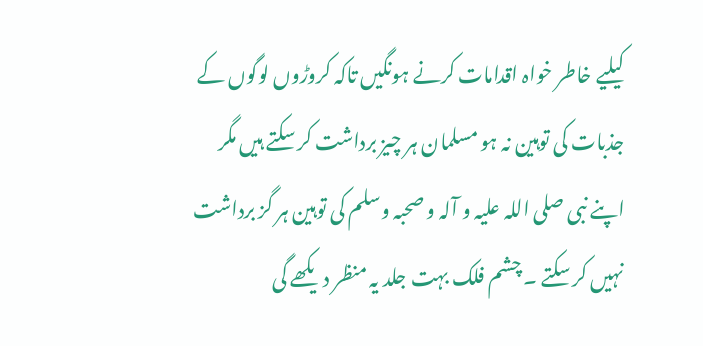کیلیے خاطر خواہ اقدامات کرنے ہونگیں تاکہ کروڑوں لوگوں کے جذبات کی توہین نہ ہو مسلمان ہر چیز برداشت کر سکتے ہیں مگر اپنے نبی صلی اللہ علیہ و آلہ و صحبہ وسلم کی توہین ہر گز برداشت نہیں کر سکتے ۔ چشم فلک بہت جلد یہ منظر دیکھے گی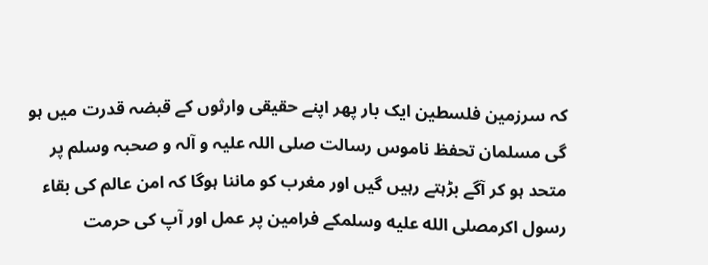کہ سرزمین فلسطین ایک بار پھر اپنے حقیقی وارثوں کے قبضہ قدرت میں ہو گی مسلمان تحفظ ناموس رسالت صلی اللہ علیہ و آلہ و صحبہ وسلم پر متحد ہو کر آگے بڑہتے رہیں گیں اور مغرب کو ماننا ہوگا کہ امن عالم کی بقاء رسول اکرمصلى الله عليه وسلمکے فرامین پر عمل اور آپ کی حرمت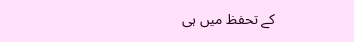کے تحفظ میں ہی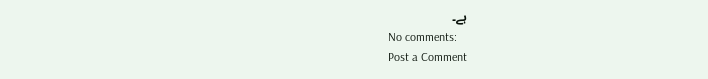ہے۔
No comments:
Post a Comment